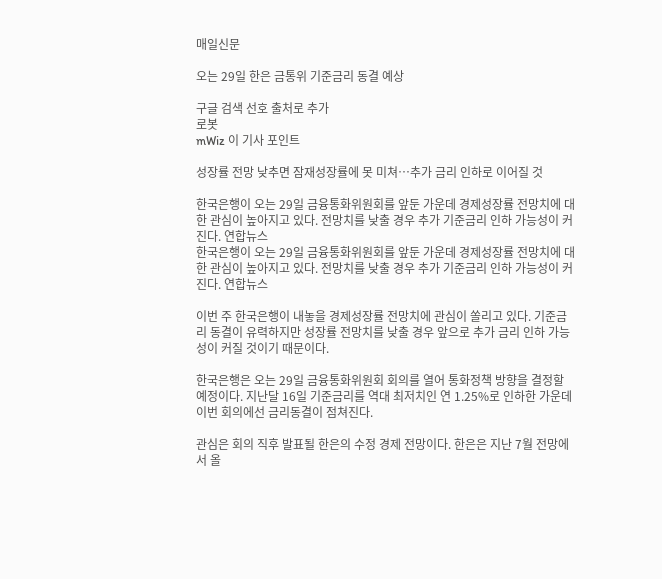매일신문

오는 29일 한은 금통위 기준금리 동결 예상

구글 검색 선호 출처로 추가
로봇
mWiz 이 기사 포인트

성장률 전망 낮추면 잠재성장률에 못 미쳐…추가 금리 인하로 이어질 것

한국은행이 오는 29일 금융통화위원회를 앞둔 가운데 경제성장률 전망치에 대한 관심이 높아지고 있다. 전망치를 낮출 경우 추가 기준금리 인하 가능성이 커진다. 연합뉴스
한국은행이 오는 29일 금융통화위원회를 앞둔 가운데 경제성장률 전망치에 대한 관심이 높아지고 있다. 전망치를 낮출 경우 추가 기준금리 인하 가능성이 커진다. 연합뉴스

이번 주 한국은행이 내놓을 경제성장률 전망치에 관심이 쏠리고 있다. 기준금리 동결이 유력하지만 성장률 전망치를 낮출 경우 앞으로 추가 금리 인하 가능성이 커질 것이기 때문이다.

한국은행은 오는 29일 금융통화위원회 회의를 열어 통화정책 방향을 결정할 예정이다. 지난달 16일 기준금리를 역대 최저치인 연 1.25%로 인하한 가운데 이번 회의에선 금리동결이 점쳐진다.

관심은 회의 직후 발표될 한은의 수정 경제 전망이다. 한은은 지난 7월 전망에서 올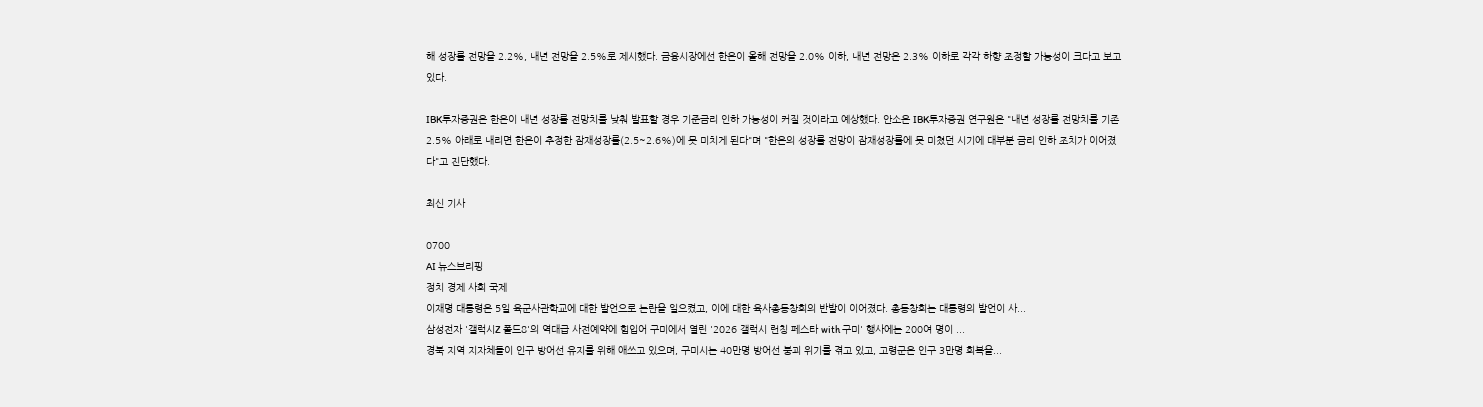해 성장률 전망을 2.2%, 내년 전망을 2.5%로 제시했다. 금융시장에선 한은이 올해 전망을 2.0% 이하, 내년 전망은 2.3% 이하로 각각 하향 조정할 가능성이 크다고 보고 있다.

IBK투자증권은 한은이 내년 성장률 전망치를 낮춰 발표할 경우 기준금리 인하 가능성이 커질 것이라고 예상했다. 안소은 IBK투자증권 연구원은 "내년 성장률 전망치를 기존 2.5% 아래로 내리면 한은이 추정한 잠재성장률(2.5~2.6%)에 못 미치게 된다"며 "한은의 성장률 전망이 잠재성장률에 못 미쳤던 시기에 대부분 금리 인하 조치가 이어졌다"고 진단했다.

최신 기사

0700
AI 뉴스브리핑
정치 경제 사회 국제
이재명 대통령은 5일 육군사관학교에 대한 발언으로 논란을 일으켰고, 이에 대한 육사총동창회의 반발이 이어졌다. 총동창회는 대통령의 발언이 사...
삼성전자 '갤럭시Z 폴드8'의 역대급 사전예약에 힘입어 구미에서 열린 '2026 갤럭시 런칭 페스타 with 구미' 행사에는 200여 명이 ...
경북 지역 지자체들이 인구 방어선 유지를 위해 애쓰고 있으며, 구미시는 40만명 방어선 붕괴 위기를 겪고 있고, 고령군은 인구 3만명 회복을...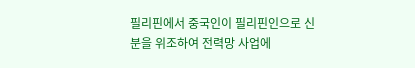필리핀에서 중국인이 필리핀인으로 신분을 위조하여 전력망 사업에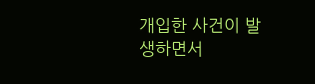개입한 사건이 발생하면서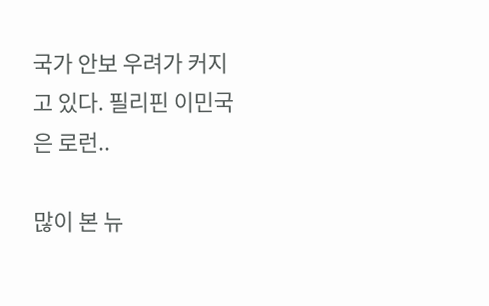국가 안보 우려가 커지고 있다. 필리핀 이민국은 로런..

많이 본 뉴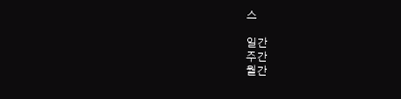스

일간
주간
월간